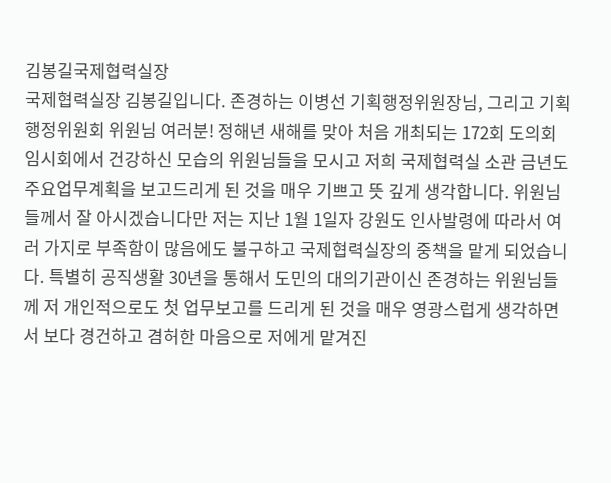김봉길국제협력실장
국제협력실장 김봉길입니다. 존경하는 이병선 기획행정위원장님, 그리고 기획행정위원회 위원님 여러분! 정해년 새해를 맞아 처음 개최되는 172회 도의회 임시회에서 건강하신 모습의 위원님들을 모시고 저희 국제협력실 소관 금년도 주요업무계획을 보고드리게 된 것을 매우 기쁘고 뜻 깊게 생각합니다. 위원님들께서 잘 아시겠습니다만 저는 지난 1월 1일자 강원도 인사발령에 따라서 여러 가지로 부족함이 많음에도 불구하고 국제협력실장의 중책을 맡게 되었습니다. 특별히 공직생활 30년을 통해서 도민의 대의기관이신 존경하는 위원님들께 저 개인적으로도 첫 업무보고를 드리게 된 것을 매우 영광스럽게 생각하면서 보다 경건하고 겸허한 마음으로 저에게 맡겨진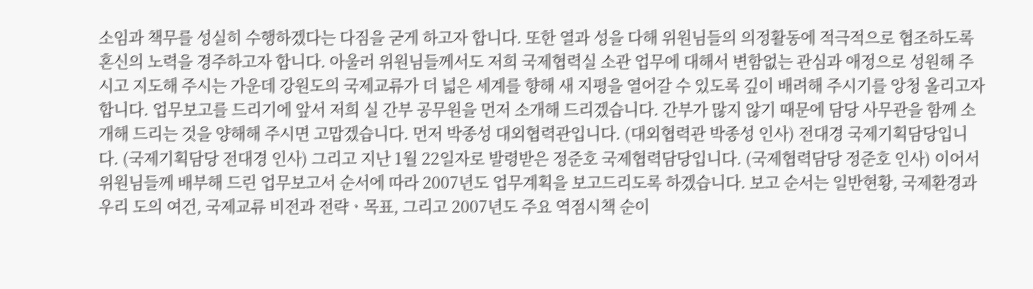소임과 책무를 성실히 수행하겠다는 다짐을 굳게 하고자 합니다. 또한 열과 성을 다해 위원님들의 의정활동에 적극적으로 협조하도록 혼신의 노력을 경주하고자 합니다. 아울러 위원님들께서도 저희 국제협력실 소관 업무에 대해서 변함없는 관심과 애정으로 성원해 주시고 지도해 주시는 가운데 강원도의 국제교류가 더 넓은 세계를 향해 새 지평을 열어갈 수 있도록 깊이 배려해 주시기를 앙청 올리고자 합니다. 업무보고를 드리기에 앞서 저희 실 간부 공무원을 먼저 소개해 드리겠습니다. 간부가 많지 않기 때문에 담당 사무관을 함께 소개해 드리는 것을 양해해 주시면 고맙겠습니다. 먼저 박종성 대외협력관입니다. (대외협력관 박종성 인사) 전대경 국제기획담당입니다. (국제기획담당 전대경 인사) 그리고 지난 1월 22일자로 발령받은 정준호 국제협력담당입니다. (국제협력담당 정준호 인사) 이어서 위원님들께 배부해 드린 업무보고서 순서에 따라 2007년도 업무계획을 보고드리도록 하겠습니다. 보고 순서는 일반현황, 국제환경과 우리 도의 여건, 국제교류 비전과 전략ㆍ목표, 그리고 2007년도 주요 역점시책 순이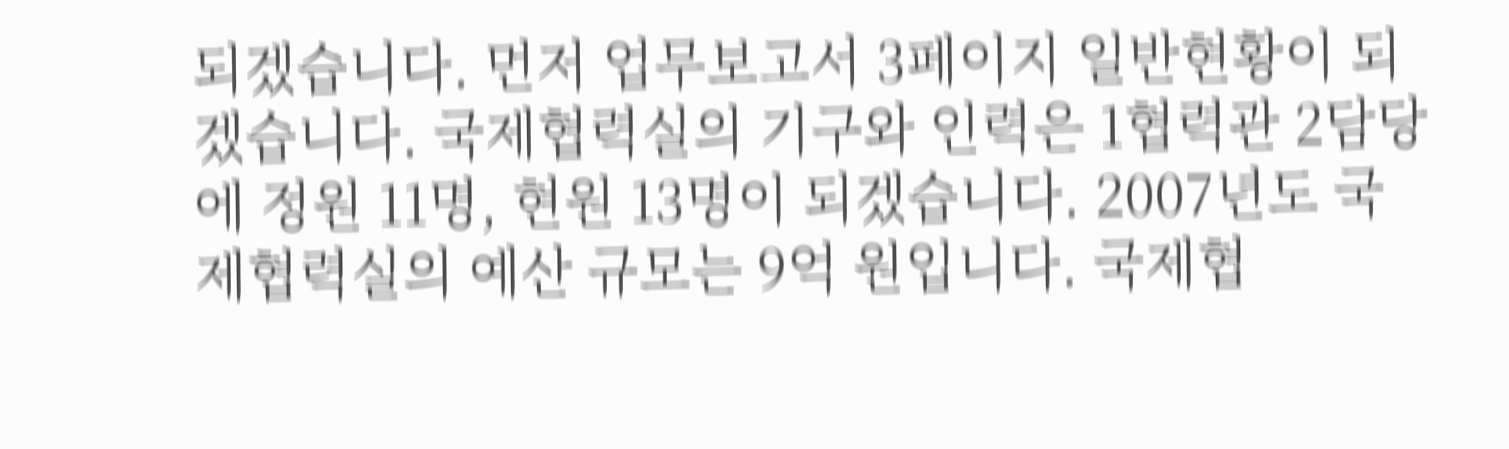되겠습니다. 먼저 업무보고서 3페이지 일반현황이 되겠습니다. 국제협력실의 기구와 인력은 1협력관 2담당에 정원 11명, 현원 13명이 되겠습니다. 2007년도 국제협력실의 예산 규모는 9억 원입니다. 국제협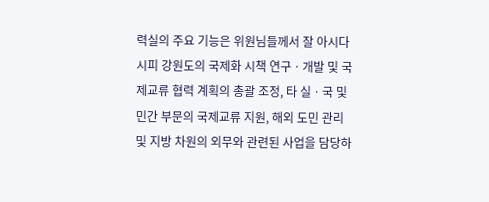력실의 주요 기능은 위원님들께서 잘 아시다시피 강원도의 국제화 시책 연구ㆍ개발 및 국제교류 협력 계획의 총괄 조정, 타 실ㆍ국 및 민간 부문의 국제교류 지원, 해외 도민 관리 및 지방 차원의 외무와 관련된 사업을 담당하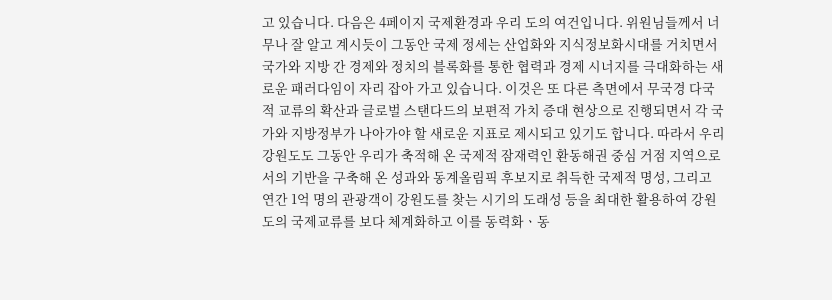고 있습니다. 다음은 4페이지 국제환경과 우리 도의 여건입니다. 위원님들께서 너무나 잘 알고 계시듯이 그동안 국제 정세는 산업화와 지식정보화시대를 거치면서 국가와 지방 간 경제와 정치의 블록화를 통한 협력과 경제 시너지를 극대화하는 새로운 패러다임이 자리 잡아 가고 있습니다. 이것은 또 다른 측면에서 무국경 다국적 교류의 확산과 글로벌 스탠다드의 보편적 가치 증대 현상으로 진행되면서 각 국가와 지방정부가 나아가야 할 새로운 지표로 제시되고 있기도 합니다. 따라서 우리 강원도도 그동안 우리가 축적해 온 국제적 잠재력인 환동해권 중심 거점 지역으로서의 기반을 구축해 온 성과와 동계올림픽 후보지로 취득한 국제적 명성, 그리고 연간 1억 명의 관광객이 강원도를 찾는 시기의 도래성 등을 최대한 활용하여 강원도의 국제교류를 보다 체계화하고 이를 동력화ㆍ동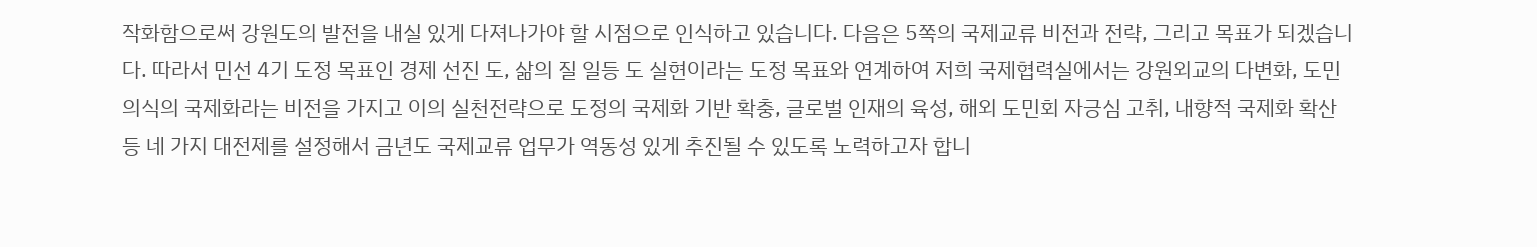작화함으로써 강원도의 발전을 내실 있게 다져나가야 할 시점으로 인식하고 있습니다. 다음은 5쪽의 국제교류 비전과 전략, 그리고 목표가 되겠습니다. 따라서 민선 4기 도정 목표인 경제 선진 도, 삶의 질 일등 도 실현이라는 도정 목표와 연계하여 저희 국제협력실에서는 강원외교의 다변화, 도민의식의 국제화라는 비전을 가지고 이의 실천전략으로 도정의 국제화 기반 확충, 글로벌 인재의 육성, 해외 도민회 자긍심 고취, 내향적 국제화 확산 등 네 가지 대전제를 설정해서 금년도 국제교류 업무가 역동성 있게 추진될 수 있도록 노력하고자 합니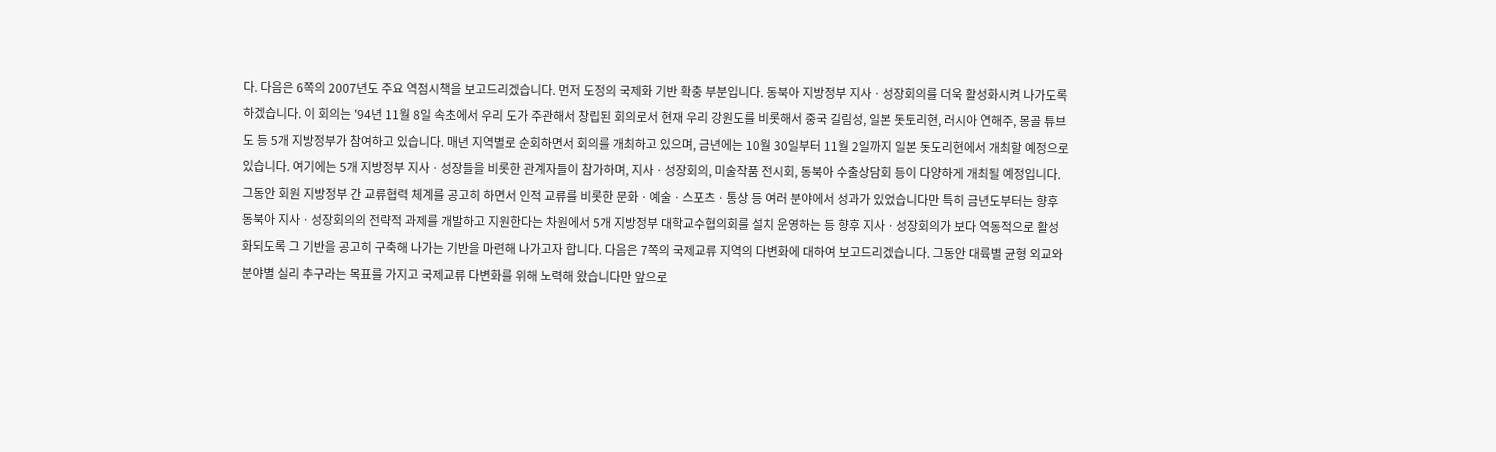다. 다음은 6쪽의 2007년도 주요 역점시책을 보고드리겠습니다. 먼저 도정의 국제화 기반 확충 부분입니다. 동북아 지방정부 지사ㆍ성장회의를 더욱 활성화시켜 나가도록 하겠습니다. 이 회의는 '94년 11월 8일 속초에서 우리 도가 주관해서 창립된 회의로서 현재 우리 강원도를 비롯해서 중국 길림성, 일본 돗토리현, 러시아 연해주, 몽골 튜브도 등 5개 지방정부가 참여하고 있습니다. 매년 지역별로 순회하면서 회의를 개최하고 있으며, 금년에는 10월 30일부터 11월 2일까지 일본 돗도리현에서 개최할 예정으로 있습니다. 여기에는 5개 지방정부 지사ㆍ성장들을 비롯한 관계자들이 참가하며, 지사ㆍ성장회의, 미술작품 전시회, 동북아 수출상담회 등이 다양하게 개최될 예정입니다. 그동안 회원 지방정부 간 교류협력 체계를 공고히 하면서 인적 교류를 비롯한 문화ㆍ예술ㆍ스포츠ㆍ통상 등 여러 분야에서 성과가 있었습니다만 특히 금년도부터는 향후 동북아 지사ㆍ성장회의의 전략적 과제를 개발하고 지원한다는 차원에서 5개 지방정부 대학교수협의회를 설치 운영하는 등 향후 지사ㆍ성장회의가 보다 역동적으로 활성화되도록 그 기반을 공고히 구축해 나가는 기반을 마련해 나가고자 합니다. 다음은 7쪽의 국제교류 지역의 다변화에 대하여 보고드리겠습니다. 그동안 대륙별 균형 외교와 분야별 실리 추구라는 목표를 가지고 국제교류 다변화를 위해 노력해 왔습니다만 앞으로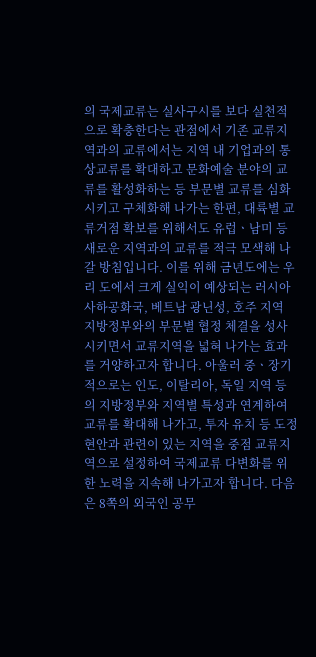의 국제교류는 실사구시를 보다 실천적으로 확충한다는 관점에서 기존 교류지역과의 교류에서는 지역 내 기업과의 통상교류를 확대하고 문화예술 분야의 교류를 활성화하는 등 부문별 교류를 심화시키고 구체화해 나가는 한편, 대륙별 교류거점 확보를 위해서도 유럽ㆍ남미 등 새로운 지역과의 교류를 적극 모색해 나갈 방침입니다. 이를 위해 금년도에는 우리 도에서 크게 실익이 예상되는 러시아 사하공화국, 베트남 광닌성, 호주 지역 지방정부와의 부문별 협정 체결을 성사시키면서 교류지역을 넓혀 나가는 효과를 거양하고자 합니다. 아울러 중ㆍ장기적으로는 인도, 이탈리아, 독일 지역 등의 지방정부와 지역별 특성과 연계하여 교류를 확대해 나가고, 투자 유치 등 도정 현안과 관련이 있는 지역을 중점 교류지역으로 설정하여 국제교류 다변화를 위한 노력을 지속해 나가고자 합니다. 다음은 8쪽의 외국인 공무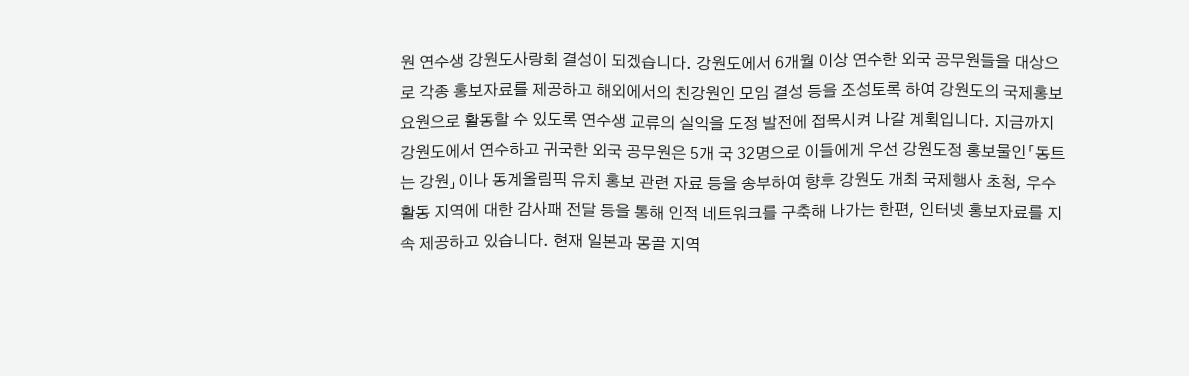원 연수생 강원도사랑회 결성이 되겠습니다. 강원도에서 6개월 이상 연수한 외국 공무원들을 대상으로 각종 홍보자료를 제공하고 해외에서의 친강원인 모임 결성 등을 조성토록 하여 강원도의 국제홍보요원으로 활동할 수 있도록 연수생 교류의 실익을 도정 발전에 접목시켜 나갈 계획입니다. 지금까지 강원도에서 연수하고 귀국한 외국 공무원은 5개 국 32명으로 이들에게 우선 강원도정 홍보물인「동트는 강원」이나 동계올림픽 유치 홍보 관련 자료 등을 송부하여 향후 강원도 개최 국제행사 초청, 우수 활동 지역에 대한 감사패 전달 등을 통해 인적 네트워크를 구축해 나가는 한편, 인터넷 홍보자료를 지속 제공하고 있습니다. 현재 일본과 몽골 지역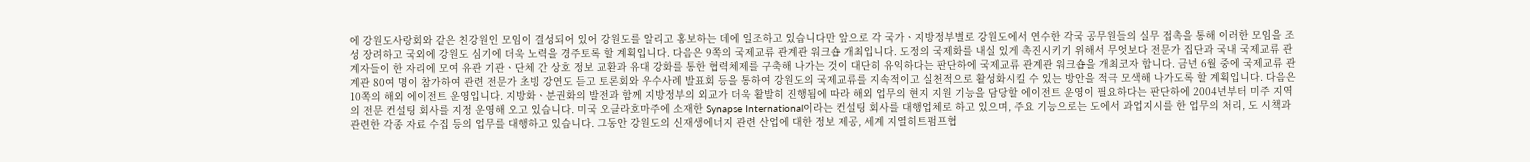에 강원도사랑회와 같은 친강원인 모임이 결성되어 있어 강원도를 알리고 홍보하는 데에 일조하고 있습니다만 앞으로 각 국가ㆍ지방정부별로 강원도에서 연수한 각국 공무원들의 실무 접촉을 통해 이러한 모임을 조성 장려하고 국외에 강원도 심기에 더욱 노력을 경주토록 할 계획입니다. 다음은 9쪽의 국제교류 관계관 워크숍 개최입니다. 도정의 국제화를 내실 있게 촉진시키기 위해서 무엇보다 전문가 집단과 국내 국제교류 관계자들이 한 자리에 모여 유관 기관ㆍ단체 간 상호 정보 교환과 유대 강화를 통한 협력체제를 구축해 나가는 것이 대단히 유익하다는 판단하에 국제교류 관계관 워크숍을 개최코자 합니다. 금년 6월 중에 국제교류 관계관 80여 명이 참가하여 관련 전문가 초빙 강연도 듣고 토론회와 우수사례 발표회 등을 통하여 강원도의 국제교류를 지속적이고 실천적으로 활성화시킬 수 있는 방안을 적극 모색해 나가도록 할 계획입니다. 다음은 10쪽의 해외 에이전트 운영입니다. 지방화ㆍ분권화의 발전과 함께 지방정부의 외교가 더욱 활발히 진행됨에 따라 해외 업무의 현지 지원 기능을 담당할 에이전트 운영이 필요하다는 판단하에 2004년부터 미주 지역의 전문 컨설팅 회사를 지정 운영해 오고 있습니다. 미국 오클라호마주에 소재한 Synapse International이라는 컨설팅 회사를 대행업체로 하고 있으며, 주요 기능으로는 도에서 과업지시를 한 업무의 처리, 도 시책과 관련한 각종 자료 수집 등의 업무를 대행하고 있습니다. 그동안 강원도의 신재생에너지 관련 산업에 대한 정보 제공, 세계 지열히트펌프협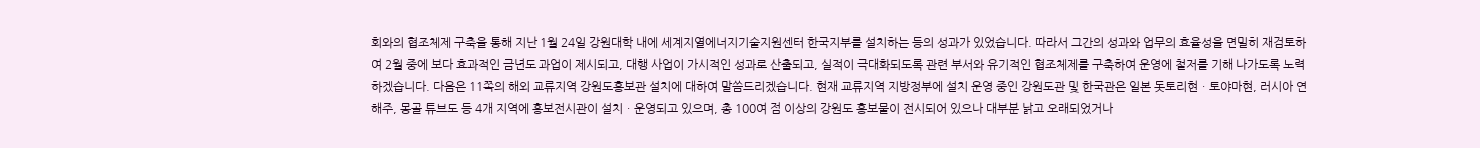회와의 협조체제 구축을 통해 지난 1월 24일 강원대학 내에 세계지열에너지기술지원센터 한국지부를 설치하는 등의 성과가 있었습니다. 따라서 그간의 성과와 업무의 효율성을 면밀히 재검토하여 2월 중에 보다 효과적인 금년도 과업이 제시되고, 대행 사업이 가시적인 성과로 산출되고, 실적이 극대화되도록 관련 부서와 유기적인 협조체제를 구축하여 운영에 철저를 기해 나가도록 노력하겠습니다. 다음은 11쪽의 해외 교류지역 강원도홍보관 설치에 대하여 말씀드리겠습니다. 현재 교류지역 지방정부에 설치 운영 중인 강원도관 및 한국관은 일본 돗토리현ㆍ토야마현, 러시아 연해주, 몽골 튜브도 등 4개 지역에 홍보전시관이 설치ㆍ운영되고 있으며, 총 100여 점 이상의 강원도 홍보물이 전시되어 있으나 대부분 낡고 오래되었거나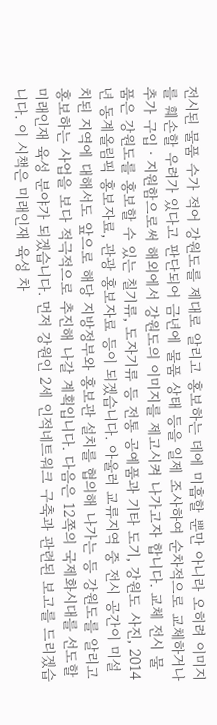전시된 물품 수가 적어 강원도를 제대로 알리고 홍보하는 데에 미흡할 뿐만 아니라 오히려 이미지를 훼손할 우려가 있다고 판단되어 금년에 물품 상태 등을 일제 조사하여 순차적으로 교체하거나 추가 구입ㆍ지원함으로써 해외에서 강원도의 이미지를 제고시켜 나가고자 합니다. 교체 전시 물품은 강원도를 홍보할 수 있는 칠기류, 도자기류 등 전통 공예품과 기타 도기, 강원도 사진, 2014년 동계올림픽 홍보자료, 관광 홍보자료 등이 되겠습니다. 아울러 교류지역 중 전시 공간이 미설치된 지역에 대해서도 앞으로 해당 지방정부와 홍보관 설치를 협의해 나가는 등 강원도를 알리고 홍보하는 사업을 보다 적극적으로 추진해 나갈 계획입니다. 다음은 12쪽의 국제화시대를 선도할 미래인재 육성 분야가 되겠습니다. 먼저 강원인 2세 인적네트워크 구축과 관련된 보고를 드리겠습니다. 이 시책은 미래인재 육성 차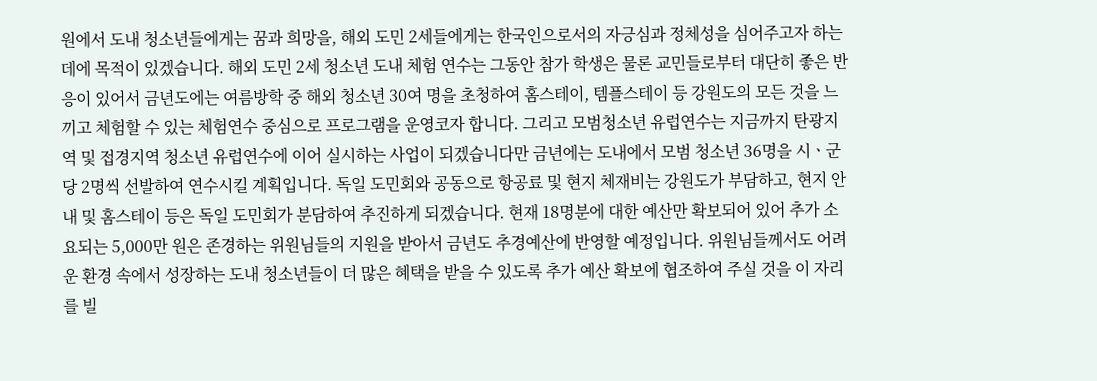원에서 도내 청소년들에게는 꿈과 희망을, 해외 도민 2세들에게는 한국인으로서의 자긍심과 정체성을 심어주고자 하는 데에 목적이 있겠습니다. 해외 도민 2세 청소년 도내 체험 연수는 그동안 참가 학생은 물론 교민들로부터 대단히 좋은 반응이 있어서 금년도에는 여름방학 중 해외 청소년 30여 명을 초청하여 홈스테이, 템플스테이 등 강원도의 모든 것을 느끼고 체험할 수 있는 체험연수 중심으로 프로그램을 운영코자 합니다. 그리고 모범청소년 유럽연수는 지금까지 탄광지역 및 접경지역 청소년 유럽연수에 이어 실시하는 사업이 되겠습니다만 금년에는 도내에서 모범 청소년 36명을 시ㆍ군당 2명씩 선발하여 연수시킬 계획입니다. 독일 도민회와 공동으로 항공료 및 현지 체재비는 강원도가 부담하고, 현지 안내 및 홈스테이 등은 독일 도민회가 분담하여 추진하게 되겠습니다. 현재 18명분에 대한 예산만 확보되어 있어 추가 소요되는 5,000만 원은 존경하는 위원님들의 지원을 받아서 금년도 추경예산에 반영할 예정입니다. 위원님들께서도 어려운 환경 속에서 성장하는 도내 청소년들이 더 많은 혜택을 받을 수 있도록 추가 예산 확보에 협조하여 주실 것을 이 자리를 빌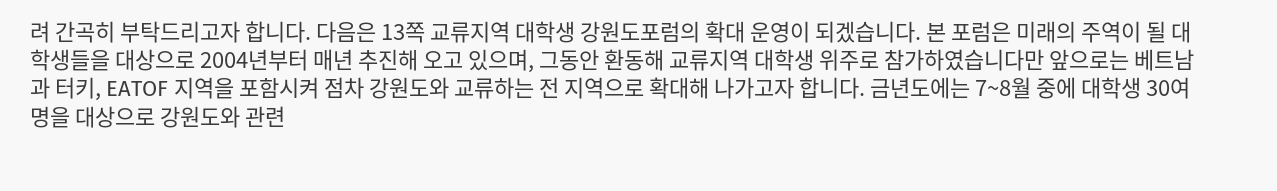려 간곡히 부탁드리고자 합니다. 다음은 13쪽 교류지역 대학생 강원도포럼의 확대 운영이 되겠습니다. 본 포럼은 미래의 주역이 될 대학생들을 대상으로 2004년부터 매년 추진해 오고 있으며, 그동안 환동해 교류지역 대학생 위주로 참가하였습니다만 앞으로는 베트남과 터키, EATOF 지역을 포함시켜 점차 강원도와 교류하는 전 지역으로 확대해 나가고자 합니다. 금년도에는 7~8월 중에 대학생 30여 명을 대상으로 강원도와 관련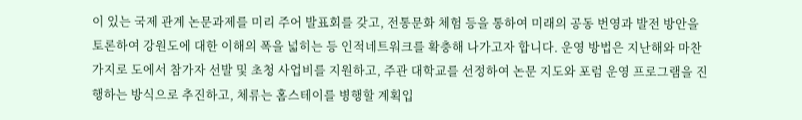이 있는 국제 관계 논문과제를 미리 주어 발표회를 갖고, 전통문화 체험 등을 통하여 미래의 공동 번영과 발전 방안을 토론하여 강원도에 대한 이해의 폭을 넓히는 등 인적네트워크를 확충해 나가고자 합니다. 운영 방법은 지난해와 마찬가지로 도에서 참가자 선발 및 초청 사업비를 지원하고, 주관 대학교를 선정하여 논문 지도와 포럼 운영 프로그램을 진행하는 방식으로 추진하고, 체류는 홈스테이를 병행할 계획입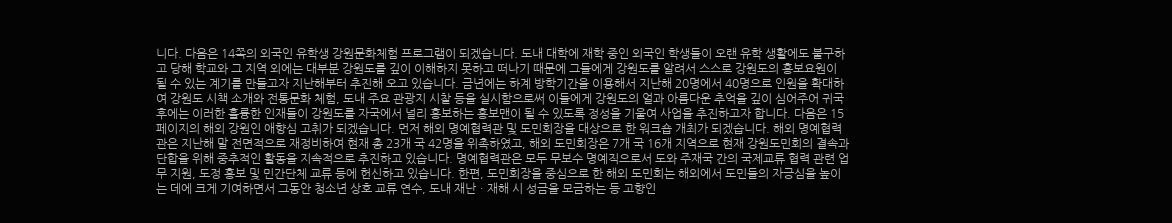니다. 다음은 14쪽의 외국인 유학생 강원문화체험 프로그램이 되겠습니다. 도내 대학에 재학 중인 외국인 학생들이 오랜 유학 생활에도 불구하고 당해 학교와 그 지역 외에는 대부분 강원도를 깊이 이해하지 못하고 떠나기 때문에 그들에게 강원도를 알려서 스스로 강원도의 홍보요원이 될 수 있는 계기를 만들고자 지난해부터 추진해 오고 있습니다. 금년에는 하계 방학기간을 이용해서 지난해 20명에서 40명으로 인원을 확대하여 강원도 시책 소개와 전통문화 체험, 도내 주요 관광지 시찰 등을 실시함으로써 이들에게 강원도의 얼과 아름다운 추억을 깊이 심어주어 귀국 후에는 이러한 훌륭한 인재들이 강원도를 자국에서 널리 홍보하는 홍보맨이 될 수 있도록 정성을 기울여 사업을 추진하고자 합니다. 다음은 15페이지의 해외 강원인 애향심 고취가 되겠습니다. 먼저 해외 명예협력관 및 도민회장을 대상으로 한 워크숍 개최가 되겠습니다. 해외 명예협력관은 지난해 말 전면적으로 재정비하여 현재 총 23개 국 42명을 위촉하였고, 해외 도민회장은 7개 국 16개 지역으로 현재 강원도민회의 결속과 단합을 위해 중추적인 활동을 지속적으로 추진하고 있습니다. 명예협력관은 모두 무보수 명예직으로서 도와 주재국 간의 국제교류 협력 관련 업무 지원, 도정 홍보 및 민간단체 교류 등에 헌신하고 있습니다. 한편, 도민회장을 중심으로 한 해외 도민회는 해외에서 도민들의 자긍심을 높이는 데에 크게 기여하면서 그동안 청소년 상호 교류 연수, 도내 재난ㆍ재해 시 성금을 모금하는 등 고향인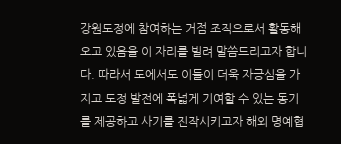강원도정에 참여하는 거점 조직으로서 활동해 오고 있음을 이 자리를 빌려 말씀드리고자 합니다. 따라서 도에서도 이들이 더욱 자긍심을 가지고 도정 발전에 폭넓게 기여할 수 있는 동기를 제공하고 사기를 진작시키고자 해외 명예협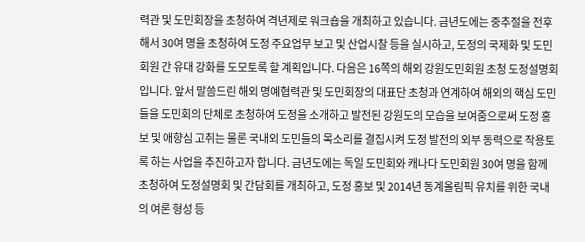력관 및 도민회장을 초청하여 격년제로 워크숍을 개최하고 있습니다. 금년도에는 중추절을 전후해서 30여 명을 초청하여 도정 주요업무 보고 및 산업시찰 등을 실시하고, 도정의 국제화 및 도민회원 간 유대 강화를 도모토록 할 계획입니다. 다음은 16쪽의 해외 강원도민회원 초청 도정설명회입니다. 앞서 말씀드린 해외 명예협력관 및 도민회장의 대표단 초청과 연계하여 해외의 핵심 도민들을 도민회의 단체로 초청하여 도정을 소개하고 발전된 강원도의 모습을 보여줌으로써 도정 홍보 및 애향심 고취는 물론 국내외 도민들의 목소리를 결집시켜 도정 발전의 외부 동력으로 작용토록 하는 사업을 추진하고자 합니다. 금년도에는 독일 도민회와 캐나다 도민회원 30여 명을 함께 초청하여 도정설명회 및 간담회를 개최하고, 도정 홍보 및 2014년 동계올림픽 유치를 위한 국내의 여론 형성 등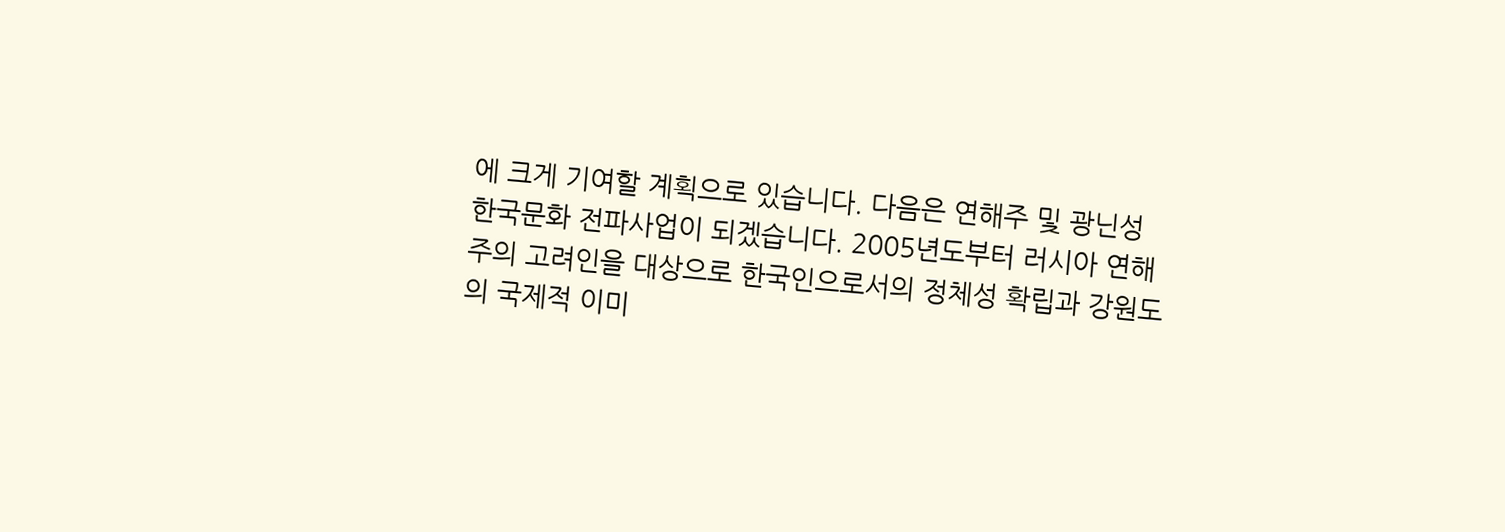에 크게 기여할 계획으로 있습니다. 다음은 연해주 및 광닌성 한국문화 전파사업이 되겠습니다. 2005년도부터 러시아 연해주의 고려인을 대상으로 한국인으로서의 정체성 확립과 강원도의 국제적 이미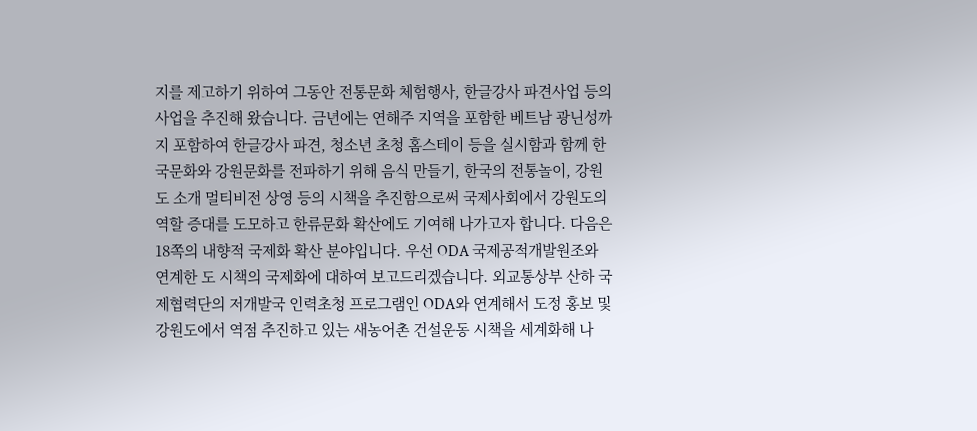지를 제고하기 위하여 그동안 전통문화 체험행사, 한글강사 파견사업 등의 사업을 추진해 왔습니다. 금년에는 연해주 지역을 포함한 베트남 광닌성까지 포함하여 한글강사 파견, 청소년 초청 홈스테이 등을 실시함과 함께 한국문화와 강원문화를 전파하기 위해 음식 만들기, 한국의 전통놀이, 강원도 소개 멀티비전 상영 등의 시책을 추진함으로써 국제사회에서 강원도의 역할 증대를 도모하고 한류문화 확산에도 기여해 나가고자 합니다. 다음은 18쪽의 내향적 국제화 확산 분야입니다. 우선 ODA 국제공적개발원조와 연계한 도 시책의 국제화에 대하여 보고드리겠습니다. 외교통상부 산하 국제협력단의 저개발국 인력초청 프로그램인 ODA와 연계해서 도정 홍보 및 강원도에서 역점 추진하고 있는 새농어촌 건설운동 시책을 세계화해 나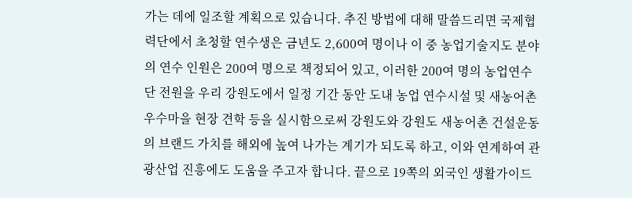가는 데에 일조할 계획으로 있습니다. 추진 방법에 대해 말씀드리면 국제협력단에서 초청할 연수생은 금년도 2,600여 명이나 이 중 농업기술지도 분야의 연수 인원은 200여 명으로 책정되어 있고, 이러한 200여 명의 농업연수단 전원을 우리 강원도에서 일정 기간 동안 도내 농업 연수시설 및 새농어촌 우수마을 현장 견학 등을 실시함으로써 강원도와 강원도 새농어촌 건설운동의 브랜드 가치를 해외에 높여 나가는 계기가 되도록 하고, 이와 연계하여 관광산업 진흥에도 도움을 주고자 합니다. 끝으로 19쪽의 외국인 생활가이드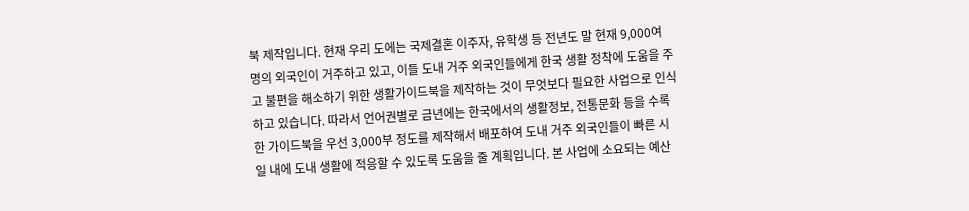북 제작입니다. 현재 우리 도에는 국제결혼 이주자, 유학생 등 전년도 말 현재 9,000여 명의 외국인이 거주하고 있고, 이들 도내 거주 외국인들에게 한국 생활 정착에 도움을 주고 불편을 해소하기 위한 생활가이드북을 제작하는 것이 무엇보다 필요한 사업으로 인식하고 있습니다. 따라서 언어권별로 금년에는 한국에서의 생활정보, 전통문화 등을 수록한 가이드북을 우선 3,000부 정도를 제작해서 배포하여 도내 거주 외국인들이 빠른 시일 내에 도내 생활에 적응할 수 있도록 도움을 줄 계획입니다. 본 사업에 소요되는 예산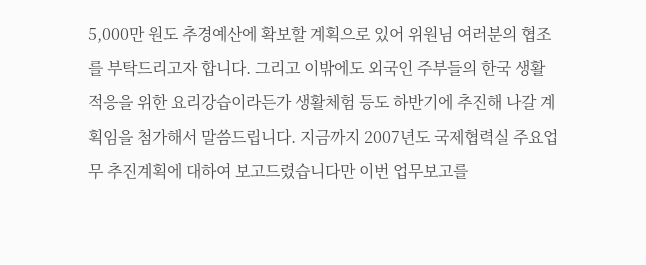5,000만 원도 추경예산에 확보할 계획으로 있어 위원님 여러분의 협조를 부탁드리고자 합니다. 그리고 이밖에도 외국인 주부들의 한국 생활 적응을 위한 요리강습이라든가 생활체험 등도 하반기에 추진해 나갈 계획임을 첨가해서 말씀드립니다. 지금까지 2007년도 국제협력실 주요업무 추진계획에 대하여 보고드렸습니다만 이번 업무보고를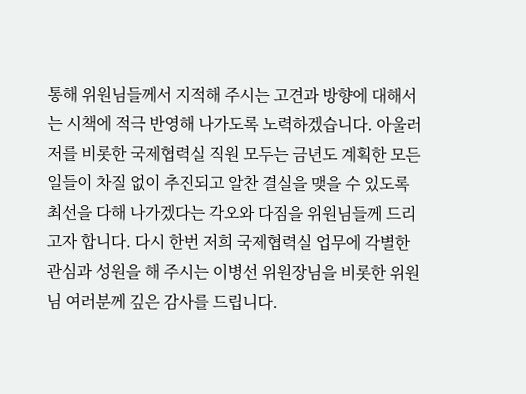통해 위원님들께서 지적해 주시는 고견과 방향에 대해서는 시책에 적극 반영해 나가도록 노력하겠습니다. 아울러 저를 비롯한 국제협력실 직원 모두는 금년도 계획한 모든 일들이 차질 없이 추진되고 알찬 결실을 맺을 수 있도록 최선을 다해 나가겠다는 각오와 다짐을 위원님들께 드리고자 합니다. 다시 한번 저희 국제협력실 업무에 각별한 관심과 성원을 해 주시는 이병선 위원장님을 비롯한 위원님 여러분께 깊은 감사를 드립니다.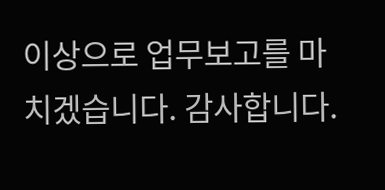이상으로 업무보고를 마치겠습니다. 감사합니다.